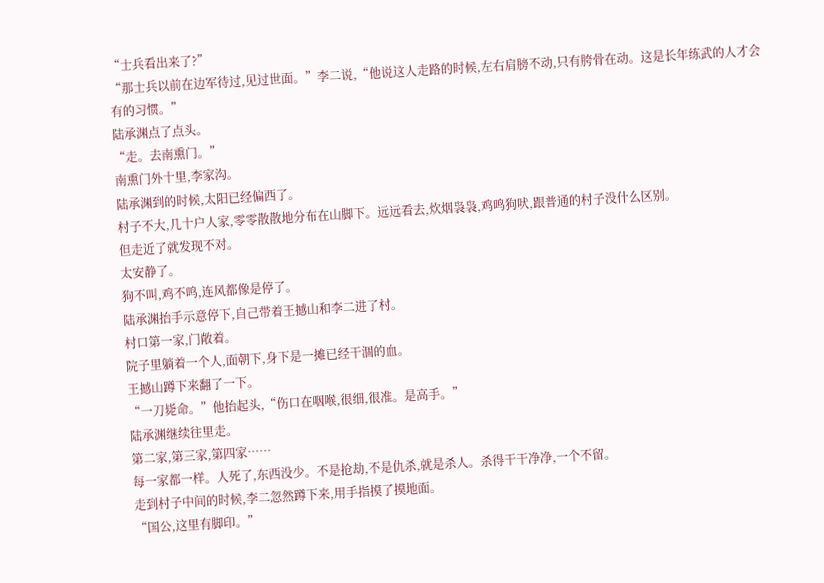“士兵看出来了?”
“那士兵以前在边军待过,见过世面。”李二说,“他说这人走路的时候,左右肩膀不动,只有胯骨在动。这是长年练武的人才会有的习惯。”
陆承渊点了点头。
“走。去南熏门。”
南熏门外十里,李家沟。
陆承渊到的时候,太阳已经偏西了。
村子不大,几十户人家,零零散散地分布在山脚下。远远看去,炊烟袅袅,鸡鸣狗吠,跟普通的村子没什么区别。
但走近了就发现不对。
太安静了。
狗不叫,鸡不鸣,连风都像是停了。
陆承渊抬手示意停下,自己带着王撼山和李二进了村。
村口第一家,门敞着。
院子里躺着一个人,面朝下,身下是一摊已经干涸的血。
王撼山蹲下来翻了一下。
“一刀毙命。”他抬起头,“伤口在咽喉,很细,很准。是高手。”
陆承渊继续往里走。
第二家,第三家,第四家……
每一家都一样。人死了,东西没少。不是抢劫,不是仇杀,就是杀人。杀得干干净净,一个不留。
走到村子中间的时候,李二忽然蹲下来,用手指摸了摸地面。
“国公,这里有脚印。”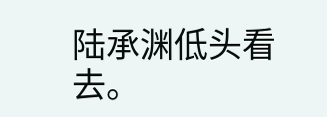陆承渊低头看去。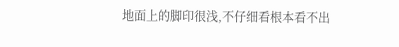地面上的脚印很浅,不仔细看根本看不出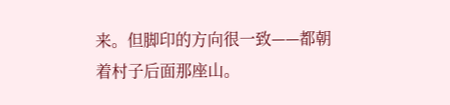来。但脚印的方向很一致——都朝着村子后面那座山。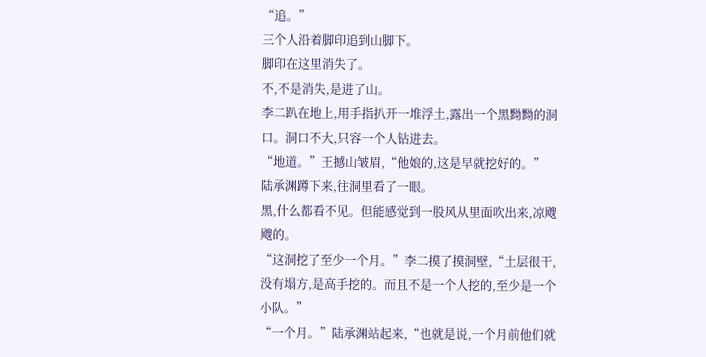“追。”
三个人沿着脚印追到山脚下。
脚印在这里消失了。
不,不是消失,是进了山。
李二趴在地上,用手指扒开一堆浮土,露出一个黑黝黝的洞口。洞口不大,只容一个人钻进去。
“地道。”王撼山皱眉,“他娘的,这是早就挖好的。”
陆承渊蹲下来,往洞里看了一眼。
黑,什么都看不见。但能感觉到一股风从里面吹出来,凉飕飕的。
“这洞挖了至少一个月。”李二摸了摸洞壁,“土层很干,没有塌方,是高手挖的。而且不是一个人挖的,至少是一个小队。”
“一个月。”陆承渊站起来,“也就是说,一个月前他们就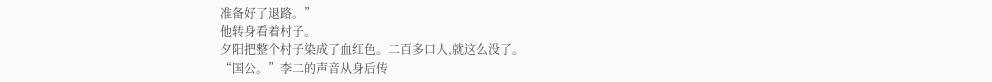准备好了退路。”
他转身看着村子。
夕阳把整个村子染成了血红色。二百多口人,就这么没了。
“国公。”李二的声音从身后传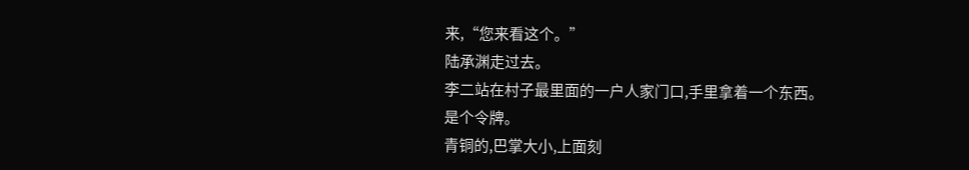来,“您来看这个。”
陆承渊走过去。
李二站在村子最里面的一户人家门口,手里拿着一个东西。
是个令牌。
青铜的,巴掌大小,上面刻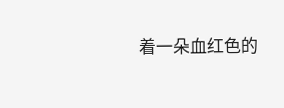着一朵血红色的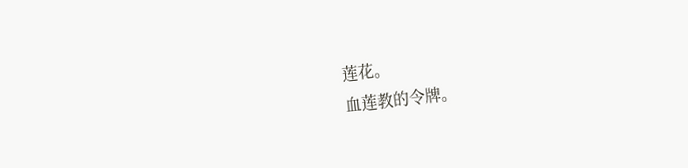莲花。
血莲教的令牌。